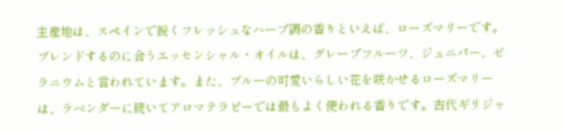主産地は、スペインで鋭くフレッシュなハープ調の香りといえば、ローズマリーです。ブレンドするのに合うエッセンシャル・オイルは、グレープフルーツ、ジュニパー、ゼラニウムと言われています。また、ブルーの可愛いらしい花を咲かせるローズマリーは、ラベンダーに続いてアロマテラピーでは最もよく使われる香りです。古代ギリジャ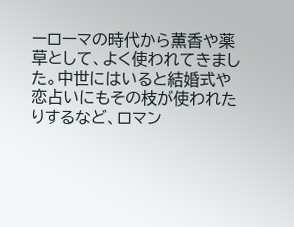ーローマの時代から薫香や薬草として、よく使われてきました。中世にはいると結婚式や恋占いにもその枝が使われたりするなど、ロマン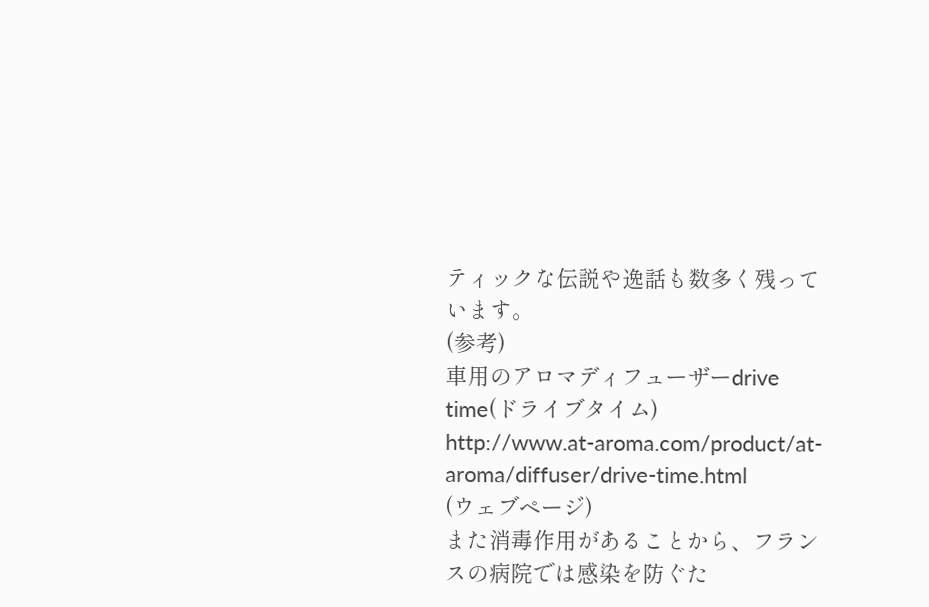ティックな伝説や逸話も数多く残っています。
(参考)
車用のアロマディフューザーdrive time(ドライブタイム)
http://www.at-aroma.com/product/at-aroma/diffuser/drive-time.html
(ウェブページ)
また消毒作用があることから、フランスの病院では感染を防ぐた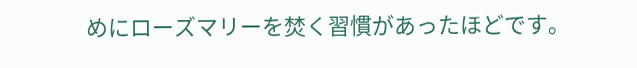めにローズマリーを焚く習慣があったほどです。